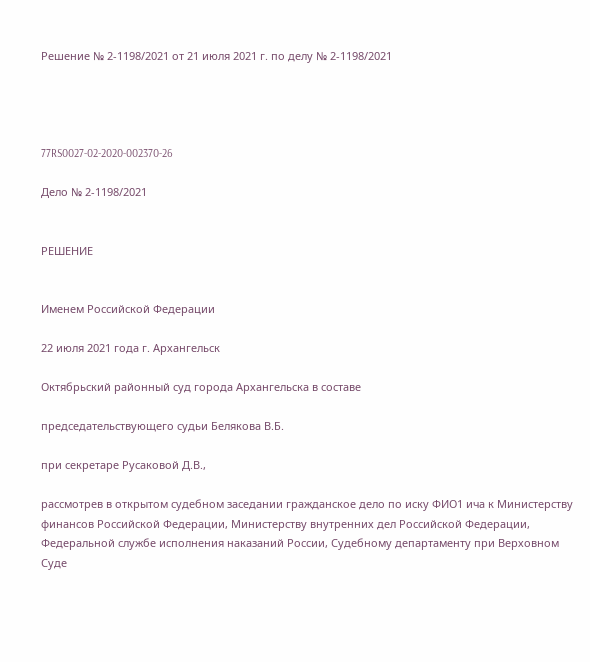Решение № 2-1198/2021 от 21 июля 2021 г. по делу № 2-1198/2021




77RS0027-02-2020-002370-26

Дело № 2-1198/2021


РЕШЕНИЕ


Именем Российской Федерации

22 июля 2021 года г. Архангельск

Октябрьский районный суд города Архангельска в составе

председательствующего судьи Белякова В.Б.

при секретаре Русаковой Д.В.,

рассмотрев в открытом судебном заседании гражданское дело по иску ФИО1 ича к Министерству финансов Российской Федерации, Министерству внутренних дел Российской Федерации, Федеральной службе исполнения наказаний России, Судебному департаменту при Верховном Суде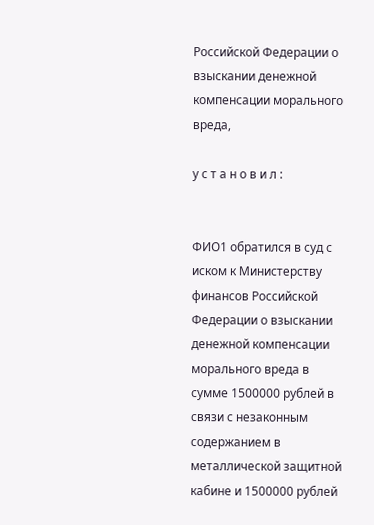Российской Федерации о взыскании денежной компенсации морального вреда,

у с т а н о в и л :


ФИО1 обратился в суд с иском к Министерству финансов Российской Федерации о взыскании денежной компенсации морального вреда в сумме 1500000 рублей в связи с незаконным содержанием в металлической защитной кабине и 1500000 рублей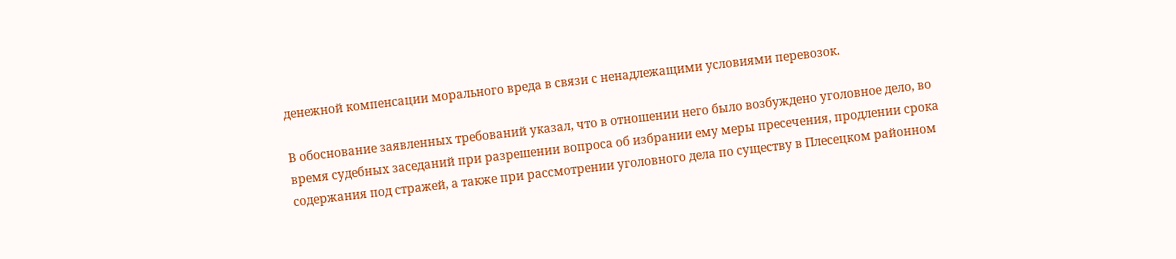денежной компенсации морального вреда в связи с ненадлежащими условиями перевозок.

В обоснование заявленных требований указал, что в отношении него было возбуждено уголовное дело, во время судебных заседаний при разрешении вопроса об избрании ему меры пресечения, продлении срока содержания под стражей, а также при рассмотрении уголовного дела по существу в Плесецком районном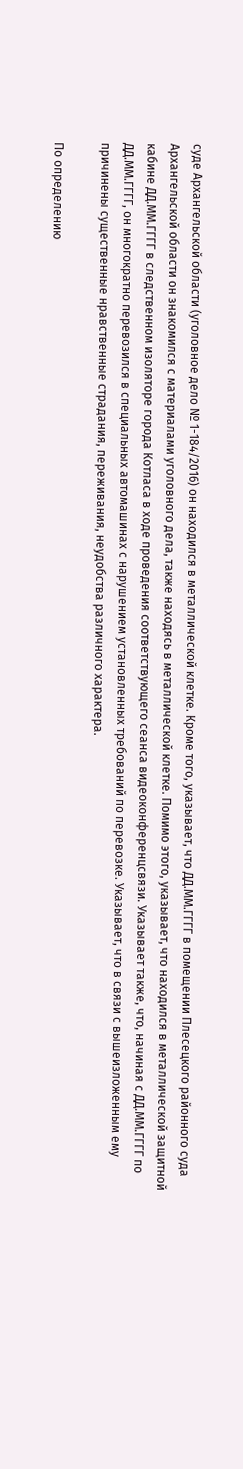суде Архангельской области (уголовное дело № 1-184/2016) он находился в металлической клетке. Кроме того, указывает, что ДД.ММ.ГГГГ в помещении Плесецкого районного суда Архангельской области он знакомился с материалами уголовного дела, также находясь в металлической клетке. Помимо этого, указывает, что находился в металлической защитной кабине ДД.ММ.ГГГГ в следственном изоляторе города Котласа в ходе проведения соответствующего сеанса видеоконференцсвязи. Указывает также, что, начиная с ДД.ММ.ГГГГ по ДД.ММ.ГГГГ, он многократно перевозился в специальных автомашинах с нарушением установленных требований по перевозке. Указывает, что в связи с вышеизложенным ему причинены существенные нравственные страдания, переживания, неудобства различного характера.

По определению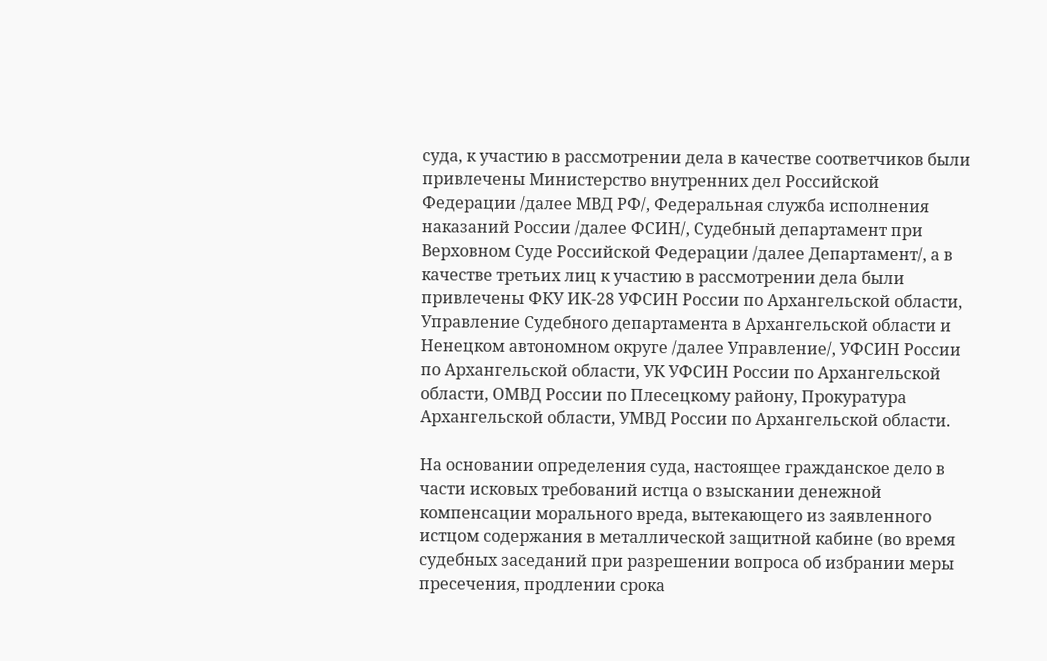суда, к участию в рассмотрении дела в качестве соответчиков были привлечены Министерство внутренних дел Российской Федерации /далее МВД РФ/, Федеральная служба исполнения наказаний России /далее ФСИН/, Судебный департамент при Верховном Суде Российской Федерации /далее Департамент/, а в качестве третьих лиц к участию в рассмотрении дела были привлечены ФКУ ИК-28 УФСИН России по Архангельской области, Управление Судебного департамента в Архангельской области и Ненецком автономном округе /далее Управление/, УФСИН России по Архангельской области, УК УФСИН России по Архангельской области, ОМВД России по Плесецкому району, Прокуратура Архангельской области, УМВД России по Архангельской области.

На основании определения суда, настоящее гражданское дело в части исковых требований истца о взыскании денежной компенсации морального вреда, вытекающего из заявленного истцом содержания в металлической защитной кабине (во время судебных заседаний при разрешении вопроса об избрании меры пресечения, продлении срока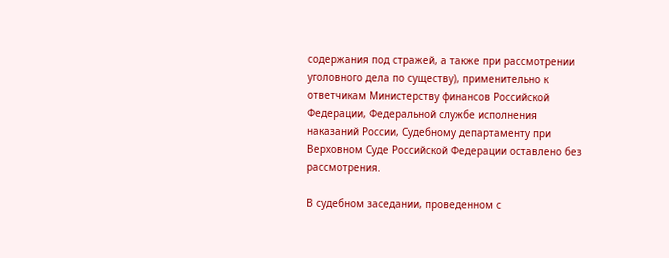содержания под стражей, а также при рассмотрении уголовного дела по существу), применительно к ответчикам Министерству финансов Российской Федерации, Федеральной службе исполнения наказаний России, Судебному департаменту при Верховном Суде Российской Федерации оставлено без рассмотрения.

В судебном заседании, проведенном с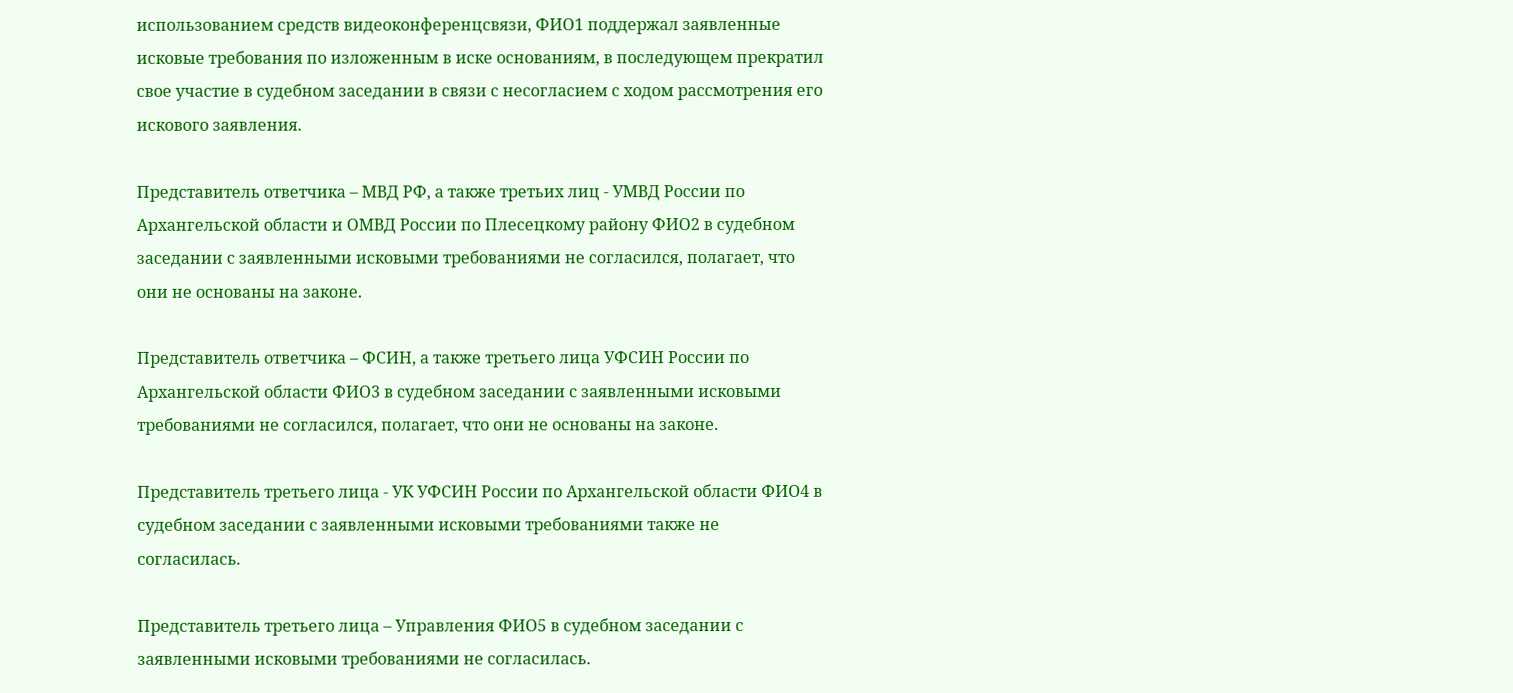использованием средств видеоконференцсвязи, ФИО1 поддержал заявленные исковые требования по изложенным в иске основаниям, в последующем прекратил свое участие в судебном заседании в связи с несогласием с ходом рассмотрения его искового заявления.

Представитель ответчика – МВД РФ, а также третьих лиц - УМВД России по Архангельской области и ОМВД России по Плесецкому району ФИО2 в судебном заседании с заявленными исковыми требованиями не согласился, полагает, что они не основаны на законе.

Представитель ответчика – ФСИН, а также третьего лица УФСИН России по Архангельской области ФИО3 в судебном заседании с заявленными исковыми требованиями не согласился, полагает, что они не основаны на законе.

Представитель третьего лица - УК УФСИН России по Архангельской области ФИО4 в судебном заседании с заявленными исковыми требованиями также не согласилась.

Представитель третьего лица – Управления ФИО5 в судебном заседании с заявленными исковыми требованиями не согласилась.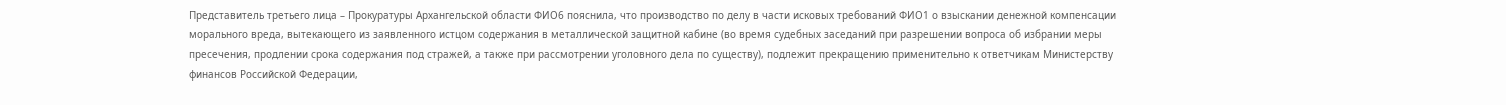Представитель третьего лица – Прокуратуры Архангельской области ФИО6 пояснила, что производство по делу в части исковых требований ФИО1 о взыскании денежной компенсации морального вреда, вытекающего из заявленного истцом содержания в металлической защитной кабине (во время судебных заседаний при разрешении вопроса об избрании меры пресечения, продлении срока содержания под стражей, а также при рассмотрении уголовного дела по существу), подлежит прекращению применительно к ответчикам Министерству финансов Российской Федерации,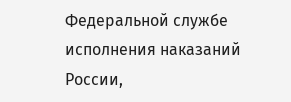Федеральной службе исполнения наказаний России,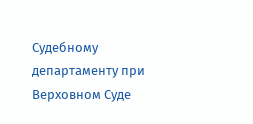Судебному департаменту при Верховном Суде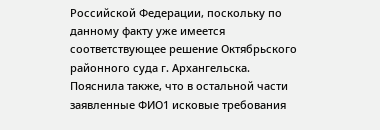Российской Федерации, поскольку по данному факту уже имеется соответствующее решение Октябрьского районного суда г. Архангельска. Пояснила также, что в остальной части заявленные ФИО1 исковые требования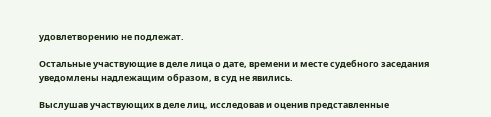удовлетворению не подлежат.

Остальные участвующие в деле лица о дате, времени и месте судебного заседания уведомлены надлежащим образом, в суд не явились.

Выслушав участвующих в деле лиц, исследовав и оценив представленные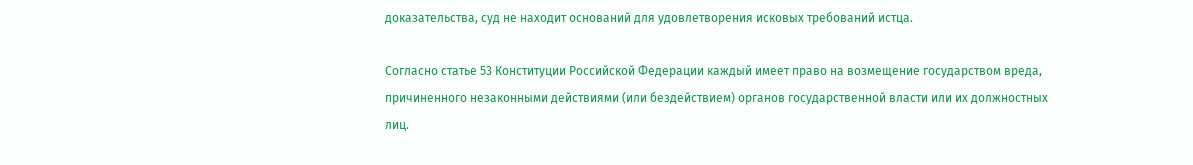доказательства, суд не находит оснований для удовлетворения исковых требований истца.

Согласно статье 53 Конституции Российской Федерации каждый имеет право на возмещение государством вреда, причиненного незаконными действиями (или бездействием) органов государственной власти или их должностных лиц.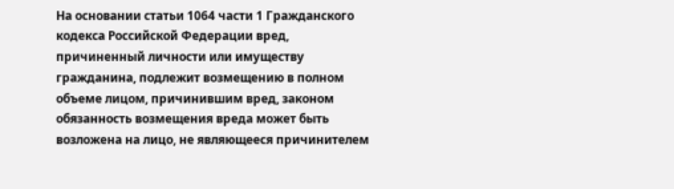На основании статьи 1064 части 1 Гражданского кодекса Российской Федерации вред, причиненный личности или имуществу гражданина, подлежит возмещению в полном объеме лицом, причинившим вред, законом обязанность возмещения вреда может быть возложена на лицо, не являющееся причинителем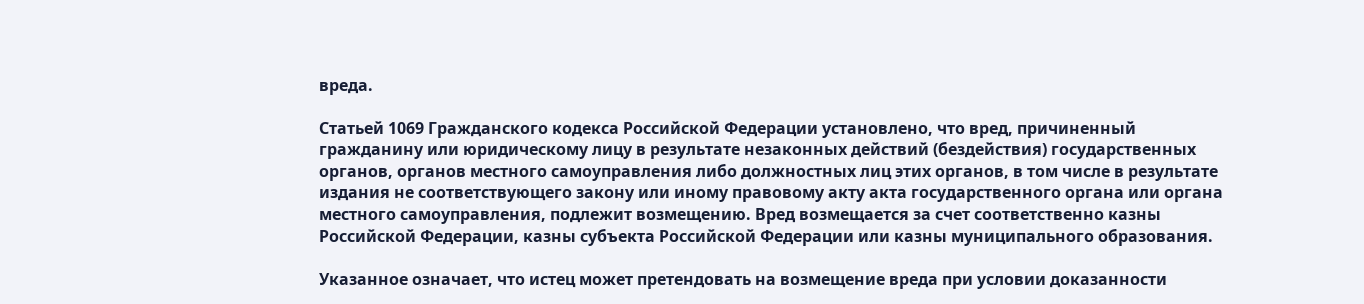вреда.

Статьей 1069 Гражданского кодекса Российской Федерации установлено, что вред, причиненный гражданину или юридическому лицу в результате незаконных действий (бездействия) государственных органов, органов местного самоуправления либо должностных лиц этих органов, в том числе в результате издания не соответствующего закону или иному правовому акту акта государственного органа или органа местного самоуправления, подлежит возмещению. Вред возмещается за счет соответственно казны Российской Федерации, казны субъекта Российской Федерации или казны муниципального образования.

Указанное означает, что истец может претендовать на возмещение вреда при условии доказанности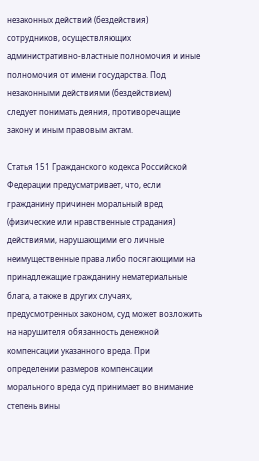незаконных действий (бездействия) сотрудников, осуществляющих административно-властные полномочия и иные полномочия от имени государства. Под незаконными действиями (бездействием) следует понимать деяния, противоречащие закону и иным правовым актам.

Статья 151 Гражданского кодекса Российской Федерации предусматривает, что, если гражданину причинен моральный вред (физические или нравственные страдания) действиями, нарушающими его личные неимущественные права либо посягающими на принадлежащие гражданину нематериальные блага, а также в других случаях, предусмотренных законом, суд может возложить на нарушителя обязанность денежной компенсации указанного вреда. При определении размеров компенсации морального вреда суд принимает во внимание степень вины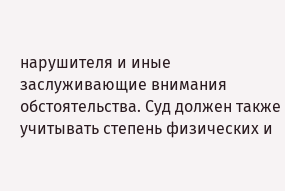нарушителя и иные заслуживающие внимания обстоятельства. Суд должен также учитывать степень физических и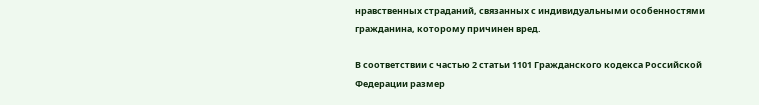нравственных страданий, связанных с индивидуальными особенностями гражданина, которому причинен вред.

В соответствии с частью 2 статьи 1101 Гражданского кодекса Российской Федерации размер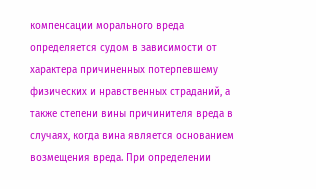компенсации морального вреда определяется судом в зависимости от характера причиненных потерпевшему физических и нравственных страданий, а также степени вины причинителя вреда в случаях, когда вина является основанием возмещения вреда. При определении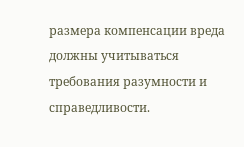размера компенсации вреда должны учитываться требования разумности и справедливости.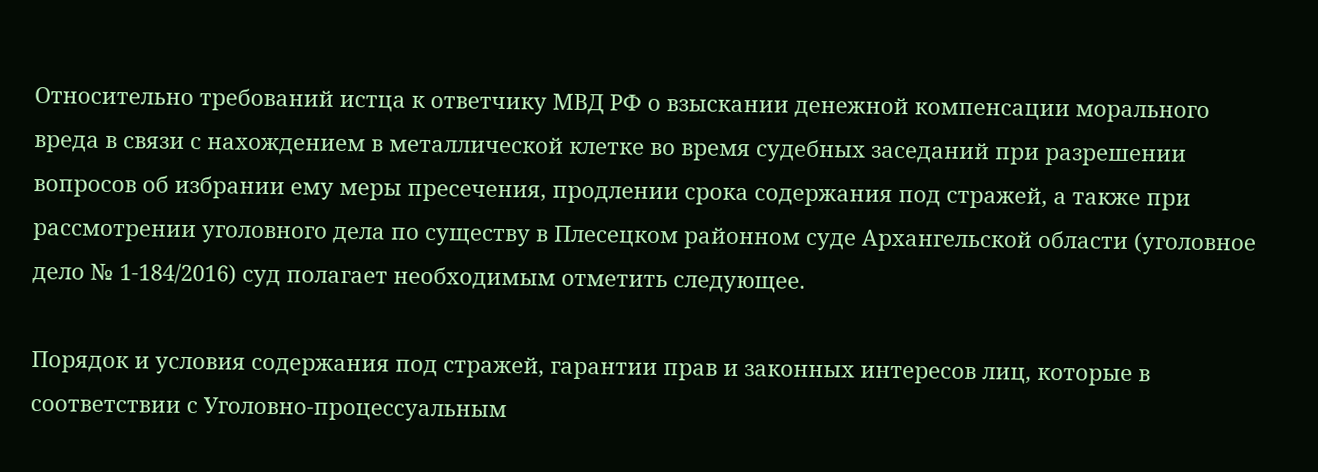Относительно требований истца к ответчику МВД РФ о взыскании денежной компенсации морального вреда в связи с нахождением в металлической клетке во время судебных заседаний при разрешении вопросов об избрании ему меры пресечения, продлении срока содержания под стражей, а также при рассмотрении уголовного дела по существу в Плесецком районном суде Архангельской области (уголовное дело № 1-184/2016) суд полагает необходимым отметить следующее.

Порядок и условия содержания под стражей, гарантии прав и законных интересов лиц, которые в соответствии с Уголовно-процессуальным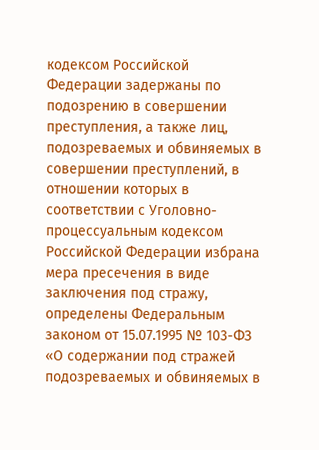кодексом Российской Федерации задержаны по подозрению в совершении преступления, а также лиц, подозреваемых и обвиняемых в совершении преступлений, в отношении которых в соответствии с Уголовно-процессуальным кодексом Российской Федерации избрана мера пресечения в виде заключения под стражу, определены Федеральным законом от 15.07.1995 № 103-ФЗ «О содержании под стражей подозреваемых и обвиняемых в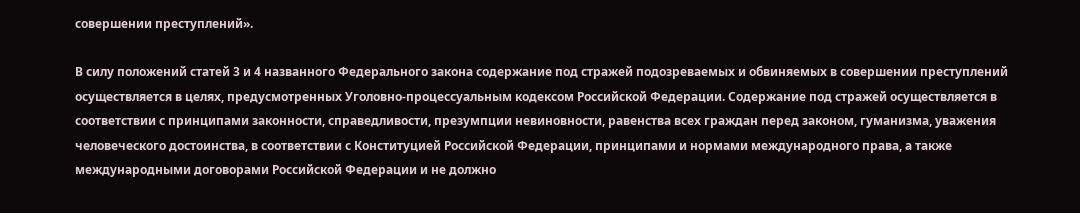совершении преступлений».

В силу положений статей 3 и 4 названного Федерального закона содержание под стражей подозреваемых и обвиняемых в совершении преступлений осуществляется в целях, предусмотренных Уголовно-процессуальным кодексом Российской Федерации. Содержание под стражей осуществляется в соответствии с принципами законности, справедливости, презумпции невиновности, равенства всех граждан перед законом, гуманизма, уважения человеческого достоинства, в соответствии с Конституцией Российской Федерации, принципами и нормами международного права, а также международными договорами Российской Федерации и не должно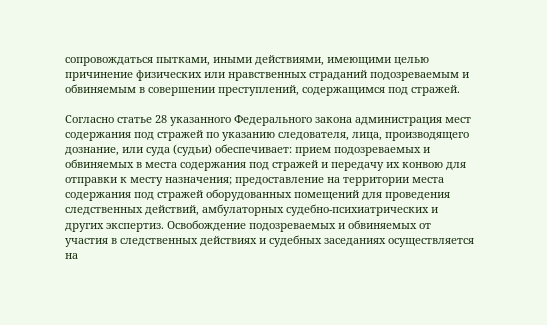сопровождаться пытками, иными действиями, имеющими целью причинение физических или нравственных страданий подозреваемым и обвиняемым в совершении преступлений, содержащимся под стражей.

Согласно статье 28 указанного Федерального закона администрация мест содержания под стражей по указанию следователя, лица, производящего дознание, или суда (судьи) обеспечивает: прием подозреваемых и обвиняемых в места содержания под стражей и передачу их конвою для отправки к месту назначения; предоставление на территории места содержания под стражей оборудованных помещений для проведения следственных действий, амбулаторных судебно-психиатрических и других экспертиз. Освобождение подозреваемых и обвиняемых от участия в следственных действиях и судебных заседаниях осуществляется на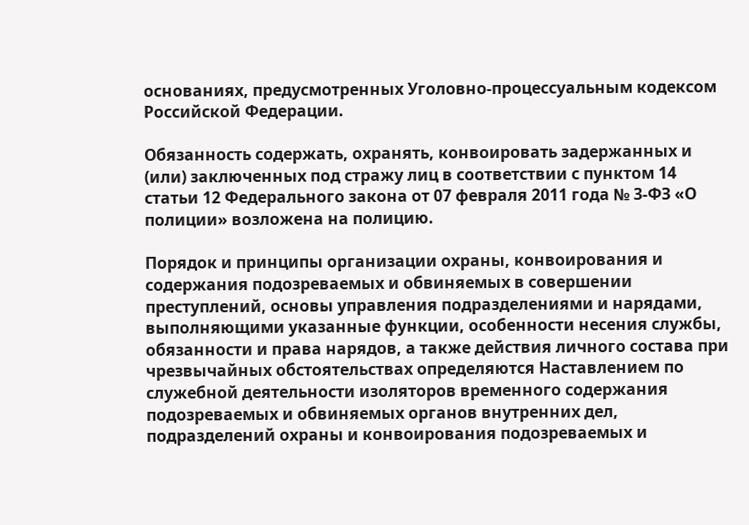основаниях, предусмотренных Уголовно-процессуальным кодексом Российской Федерации.

Обязанность содержать, охранять, конвоировать задержанных и (или) заключенных под стражу лиц в соответствии с пунктом 14 статьи 12 Федерального закона от 07 февраля 2011 года № 3-ФЗ «О полиции» возложена на полицию.

Порядок и принципы организации охраны, конвоирования и содержания подозреваемых и обвиняемых в совершении преступлений, основы управления подразделениями и нарядами, выполняющими указанные функции, особенности несения службы, обязанности и права нарядов, а также действия личного состава при чрезвычайных обстоятельствах определяются Наставлением по служебной деятельности изоляторов временного содержания подозреваемых и обвиняемых органов внутренних дел, подразделений охраны и конвоирования подозреваемых и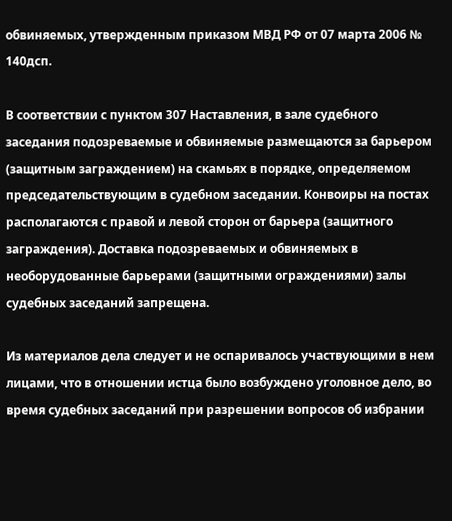обвиняемых, утвержденным приказом МВД РФ от 07 марта 2006 № 140дсп.

В соответствии с пунктом 307 Наставления, в зале судебного заседания подозреваемые и обвиняемые размещаются за барьером (защитным заграждением) на скамьях в порядке, определяемом председательствующим в судебном заседании. Конвоиры на постах располагаются с правой и левой сторон от барьера (защитного заграждения). Доставка подозреваемых и обвиняемых в необорудованные барьерами (защитными ограждениями) залы судебных заседаний запрещена.

Из материалов дела следует и не оспаривалось участвующими в нем лицами, что в отношении истца было возбуждено уголовное дело, во время судебных заседаний при разрешении вопросов об избрании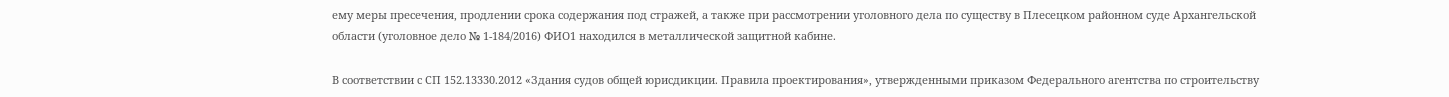ему меры пресечения, продлении срока содержания под стражей, а также при рассмотрении уголовного дела по существу в Плесецком районном суде Архангельской области (уголовное дело № 1-184/2016) ФИО1 находился в металлической защитной кабине.

В соответствии с СП 152.13330.2012 «Здания судов общей юрисдикции. Правила проектирования», утвержденными приказом Федерального агентства по строительству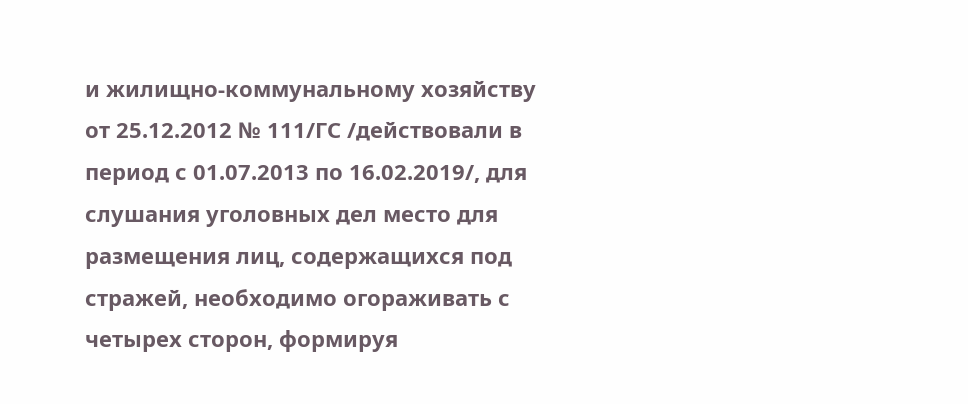и жилищно-коммунальному хозяйству от 25.12.2012 № 111/ГС /действовали в период с 01.07.2013 по 16.02.2019/, для слушания уголовных дел место для размещения лиц, содержащихся под стражей, необходимо огораживать с четырех сторон, формируя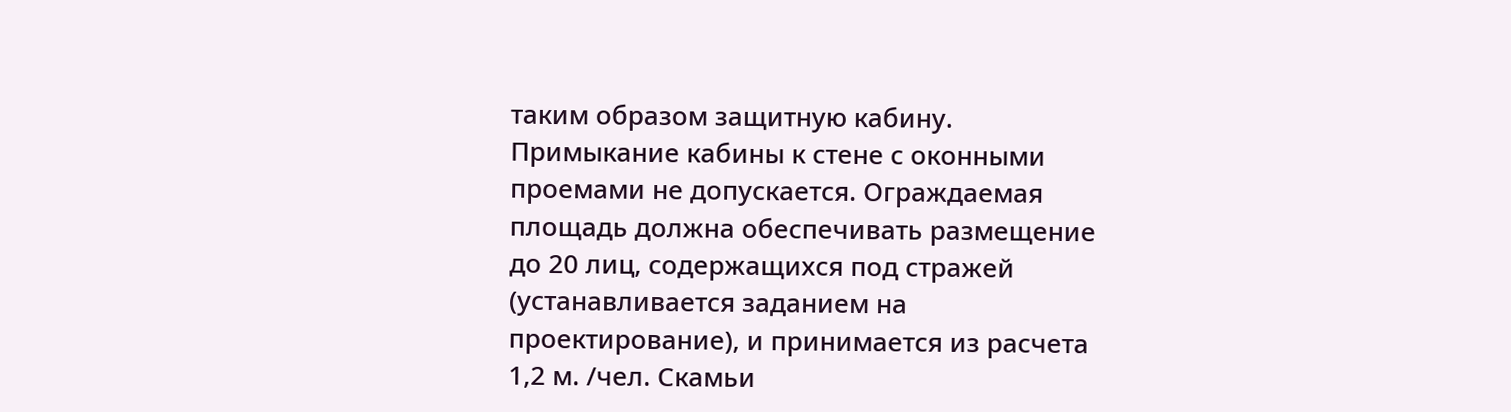таким образом защитную кабину. Примыкание кабины к стене с оконными проемами не допускается. Ограждаемая площадь должна обеспечивать размещение до 20 лиц, содержащихся под стражей (устанавливается заданием на проектирование), и принимается из расчета 1,2 м. /чел. Скамьи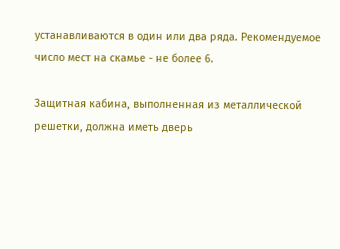устанавливаются в один или два ряда. Рекомендуемое число мест на скамье - не более 6.

Защитная кабина, выполненная из металлической решетки, должна иметь дверь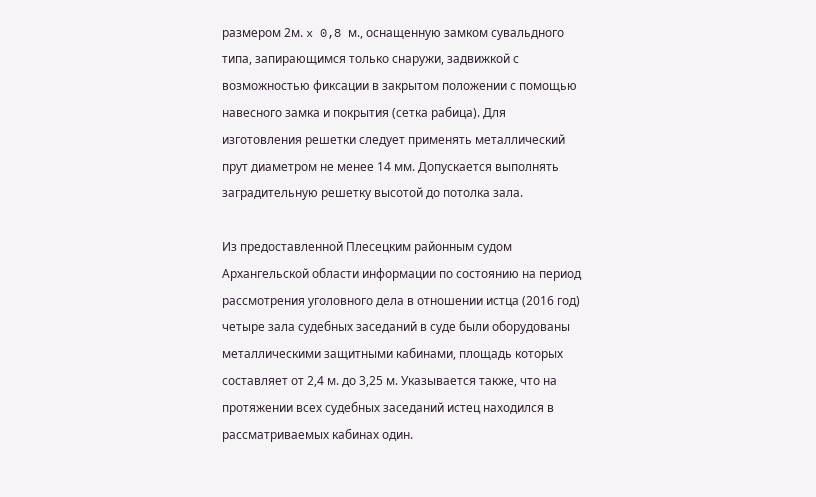размером 2м. x 0,8 м., оснащенную замком сувальдного типа, запирающимся только снаружи, задвижкой с возможностью фиксации в закрытом положении с помощью навесного замка и покрытия (сетка рабица). Для изготовления решетки следует применять металлический прут диаметром не менее 14 мм. Допускается выполнять заградительную решетку высотой до потолка зала.

Из предоставленной Плесецким районным судом Архангельской области информации по состоянию на период рассмотрения уголовного дела в отношении истца (2016 год) четыре зала судебных заседаний в суде были оборудованы металлическими защитными кабинами, площадь которых составляет от 2,4 м. до 3,25 м. Указывается также, что на протяжении всех судебных заседаний истец находился в рассматриваемых кабинах один.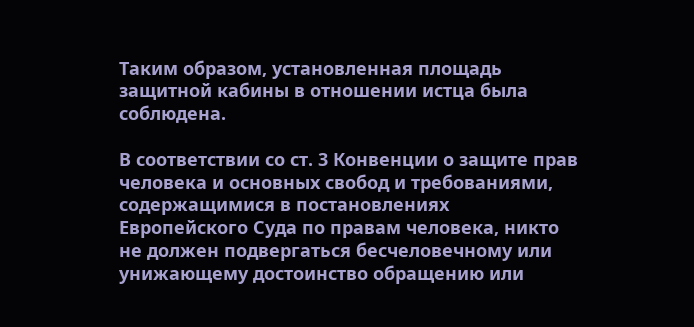Таким образом, установленная площадь защитной кабины в отношении истца была соблюдена.

В соответствии со ст. 3 Конвенции о защите прав человека и основных свобод и требованиями, содержащимися в постановлениях Европейского Суда по правам человека, никто не должен подвергаться бесчеловечному или унижающему достоинство обращению или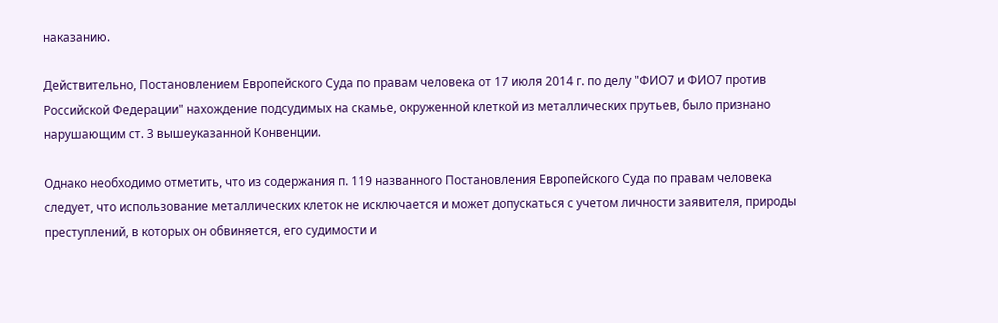наказанию.

Действительно, Постановлением Европейского Суда по правам человека от 17 июля 2014 г. по делу "ФИО7 и ФИО7 против Российской Федерации" нахождение подсудимых на скамье, окруженной клеткой из металлических прутьев, было признано нарушающим ст. 3 вышеуказанной Конвенции.

Однако необходимо отметить, что из содержания п. 119 названного Постановления Европейского Суда по правам человека следует, что использование металлических клеток не исключается и может допускаться с учетом личности заявителя, природы преступлений, в которых он обвиняется, его судимости и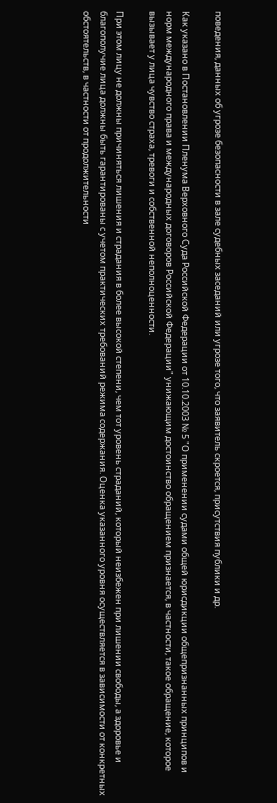поведения, данных об угрозе безопасности в зале судебных заседаний или угрозе того, что заявитель скроется, присутствия публики и др.

Как указано в Постановлении Пленума Верховного Суда Российской Федерации от 10.10.2003 № 5 "О применении судами общей юрисдикции общепризнанных принципов и норм международного права и международных договоров Российской Федерации" унижающим достоинство обращением признается, в частности, такое обращение, которое вызывает у лица чувство страха, тревоги и собственной неполноценности.

При этом лицу не должны причиняться лишения и страдания в более высокой степени, чем тот уровень страданий, который неизбежен при лишении свободы, а здоровье и благополучие лица должны быть гарантированы с учетом практических требований режима содержания. Оценка указанного уровня осуществляется в зависимости от конкретных обстоятельств, в частности от продолжительности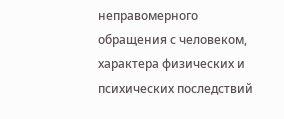неправомерного обращения с человеком, характера физических и психических последствий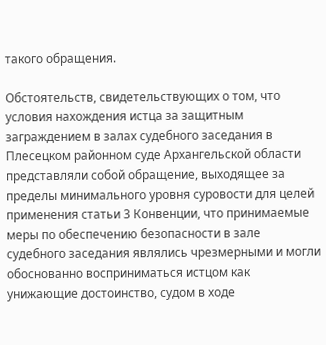такого обращения.

Обстоятельств, свидетельствующих о том, что условия нахождения истца за защитным заграждением в залах судебного заседания в Плесецком районном суде Архангельской области представляли собой обращение, выходящее за пределы минимального уровня суровости для целей применения статьи 3 Конвенции, что принимаемые меры по обеспечению безопасности в зале судебного заседания являлись чрезмерными и могли обоснованно восприниматься истцом как унижающие достоинство, судом в ходе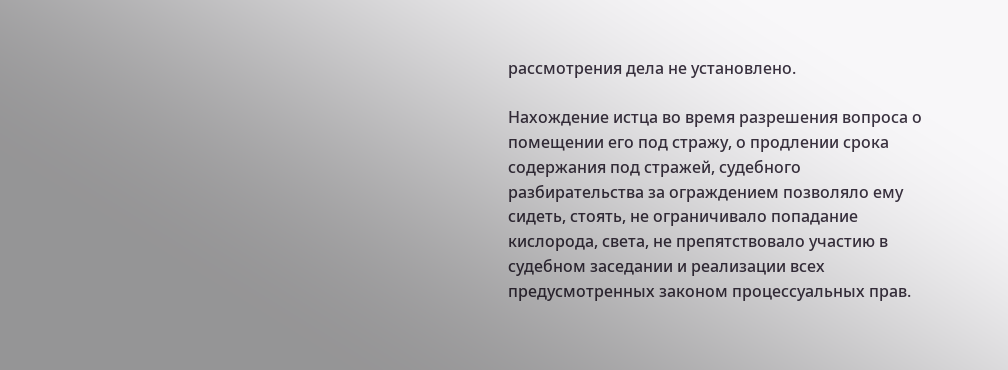рассмотрения дела не установлено.

Нахождение истца во время разрешения вопроса о помещении его под стражу, о продлении срока содержания под стражей, судебного разбирательства за ограждением позволяло ему сидеть, стоять, не ограничивало попадание кислорода, света, не препятствовало участию в судебном заседании и реализации всех предусмотренных законом процессуальных прав.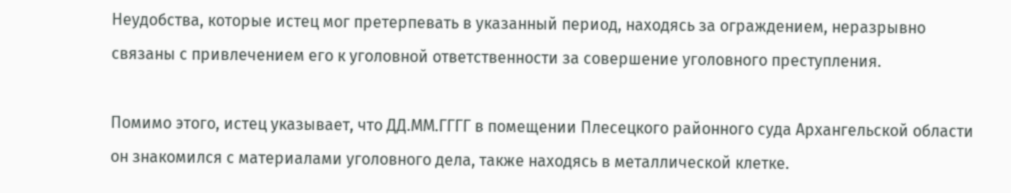Неудобства, которые истец мог претерпевать в указанный период, находясь за ограждением, неразрывно связаны с привлечением его к уголовной ответственности за совершение уголовного преступления.

Помимо этого, истец указывает, что ДД.ММ.ГГГГ в помещении Плесецкого районного суда Архангельской области он знакомился с материалами уголовного дела, также находясь в металлической клетке.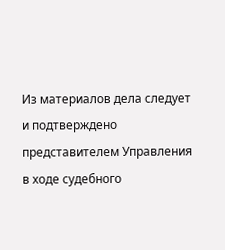Из материалов дела следует и подтверждено представителем Управления в ходе судебного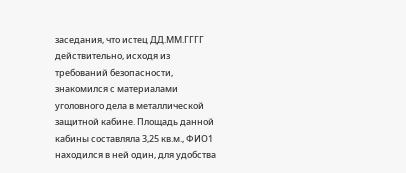заседания, что истец ДД.ММ.ГГГГ действительно, исходя из требований безопасности, знакомился с материалами уголовного дела в металлической защитной кабине. Площадь данной кабины составляла 3,25 кв.м., ФИО1 находился в ней один, для удобства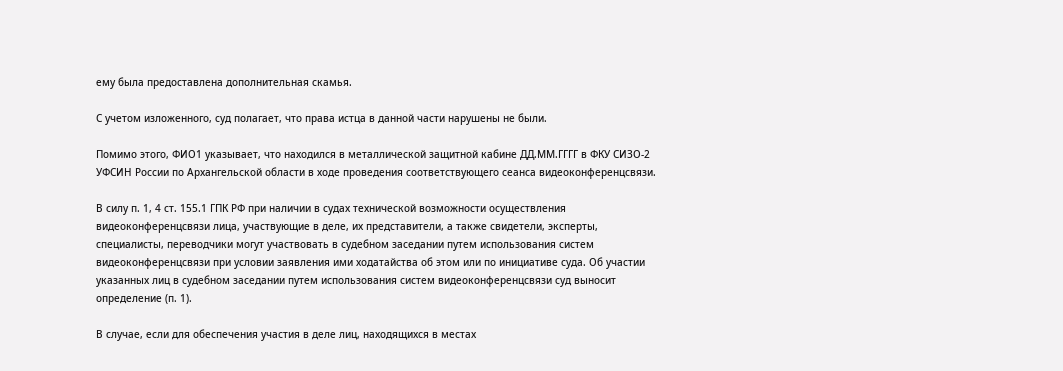ему была предоставлена дополнительная скамья.

С учетом изложенного, суд полагает, что права истца в данной части нарушены не были.

Помимо этого, ФИО1 указывает, что находился в металлической защитной кабине ДД.ММ.ГГГГ в ФКУ СИЗО-2 УФСИН России по Архангельской области в ходе проведения соответствующего сеанса видеоконференцсвязи.

В силу п. 1, 4 ст. 155.1 ГПК РФ при наличии в судах технической возможности осуществления видеоконференцсвязи лица, участвующие в деле, их представители, а также свидетели, эксперты, специалисты, переводчики могут участвовать в судебном заседании путем использования систем видеоконференцсвязи при условии заявления ими ходатайства об этом или по инициативе суда. Об участии указанных лиц в судебном заседании путем использования систем видеоконференцсвязи суд выносит определение (п. 1).

В случае, если для обеспечения участия в деле лиц, находящихся в местах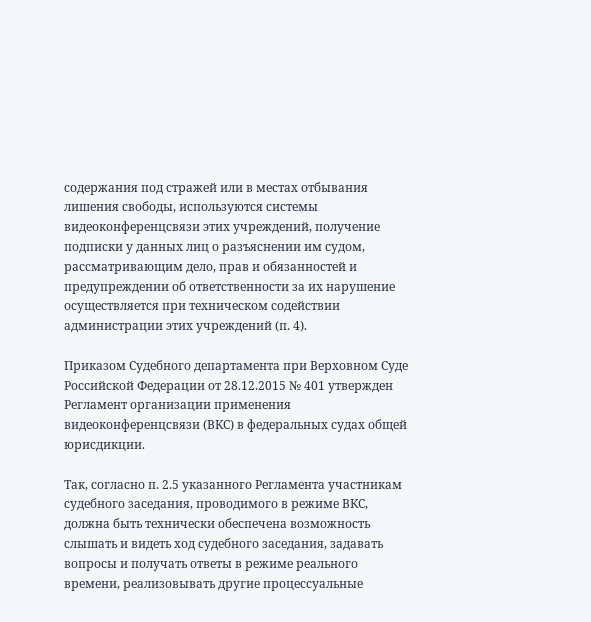содержания под стражей или в местах отбывания лишения свободы, используются системы видеоконференцсвязи этих учреждений, получение подписки у данных лиц о разъяснении им судом, рассматривающим дело, прав и обязанностей и предупреждении об ответственности за их нарушение осуществляется при техническом содействии администрации этих учреждений (п. 4).

Приказом Судебного департамента при Верховном Суде Российской Федерации от 28.12.2015 № 401 утвержден Регламент организации применения видеоконференцсвязи (ВКС) в федеральных судах общей юрисдикции.

Так, согласно п. 2.5 указанного Регламента участникам судебного заседания, проводимого в режиме ВКС, должна быть технически обеспечена возможность слышать и видеть ход судебного заседания, задавать вопросы и получать ответы в режиме реального времени, реализовывать другие процессуальные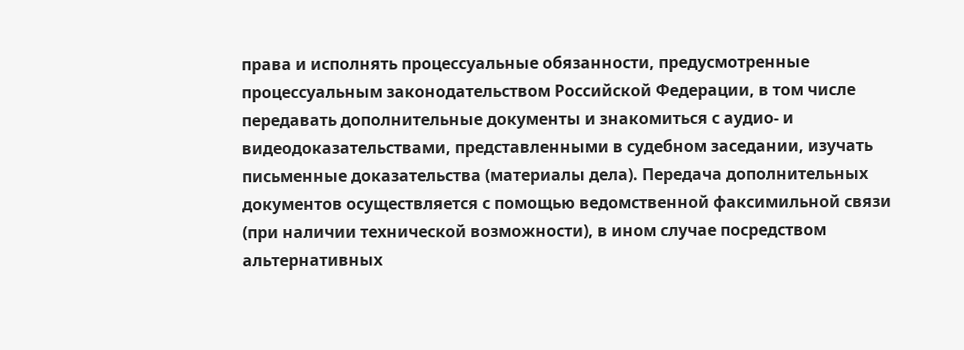права и исполнять процессуальные обязанности, предусмотренные процессуальным законодательством Российской Федерации, в том числе передавать дополнительные документы и знакомиться с аудио- и видеодоказательствами, представленными в судебном заседании, изучать письменные доказательства (материалы дела). Передача дополнительных документов осуществляется с помощью ведомственной факсимильной связи (при наличии технической возможности), в ином случае посредством альтернативных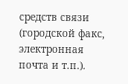средств связи (городской факс, электронная почта и т.п.).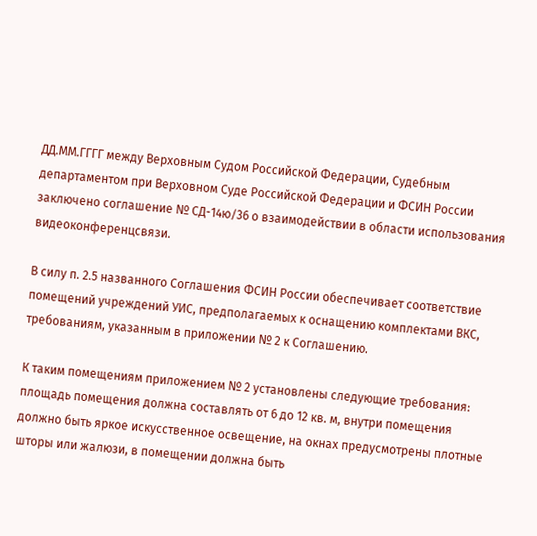ДД.ММ.ГГГГ между Верховным Судом Российской Федерации, Судебным департаментом при Верховном Суде Российской Федерации и ФСИН России заключено соглашение № СД-14ю/36 о взаимодействии в области использования видеоконференцсвязи.

В силу п. 2.5 названного Соглашения ФСИН России обеспечивает соответствие помещений учреждений УИС, предполагаемых к оснащению комплектами ВКС, требованиям, указанным в приложении № 2 к Соглашению.

К таким помещениям приложением № 2 установлены следующие требования: площадь помещения должна составлять от 6 до 12 кв. м, внутри помещения должно быть яркое искусственное освещение, на окнах предусмотрены плотные шторы или жалюзи, в помещении должна быть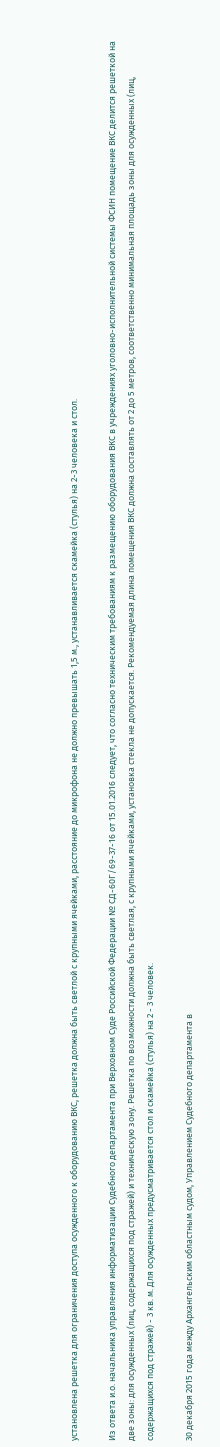установлена решетка для ограничения доступа осужденного к оборудованию ВКС, решетка должна быть светлой с крупными ячейками, расстояние до микрофона не должно превышать 1,5 м., устанавливается скамейка (стулья) на 2-3 человека и стол.

Из ответа и.о. начальника управления информатизации Судебного департамента при Верховном Суде Российской Федерации № СД-60Г/69-37-16 от 15.01.2016 следует, что согласно техническим требованиям к размещению оборудования ВКС в учреждениях уголовно-исполнительной системы ФСИН помещение ВКС делится решеткой на две зоны: для осужденных (лиц, содержащихся под стражей) и техническую зону. Решетка по возможности должна быть светлая, с крупными ячейками, установка стекла не допускается. Рекомендуемая длина помещения ВКС должна составлять от 2 до 5 метров, соответственно минимальная площадь зоны для осужденных (лиц, содержащихся под стражей) - 3 кв. м. Для осужденных предусматривается стол и скамейка (стулья) на 2 - 3 человек.

30 декабря 2015 года между Архангельским областным судом, Управлением Судебного департамента в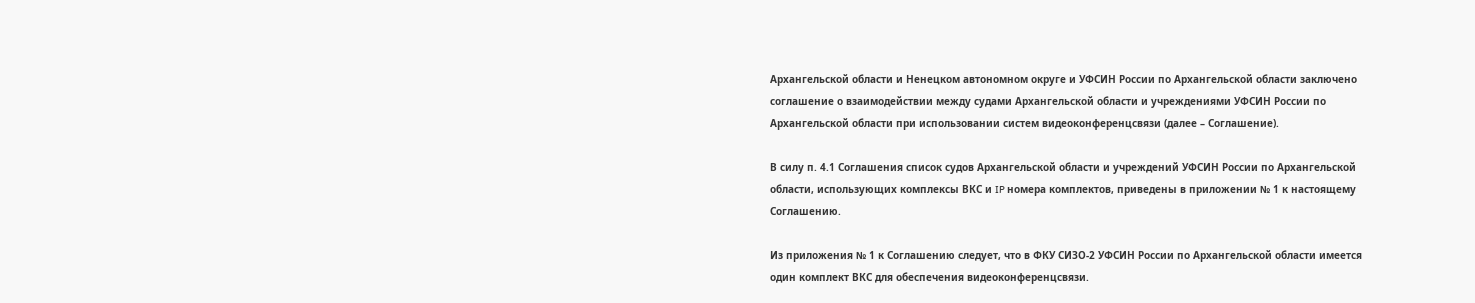Архангельской области и Ненецком автономном округе и УФСИН России по Архангельской области заключено соглашение о взаимодействии между судами Архангельской области и учреждениями УФСИН России по Архангельской области при использовании систем видеоконференцсвязи (далее – Соглашение).

В силу п. 4.1 Соглашения список судов Архангельской области и учреждений УФСИН России по Архангельской области, использующих комплексы ВКС и IP номера комплектов, приведены в приложении № 1 к настоящему Соглашению.

Из приложения № 1 к Соглашению следует, что в ФКУ СИЗО-2 УФСИН России по Архангельской области имеется один комплект ВКС для обеспечения видеоконференцсвязи.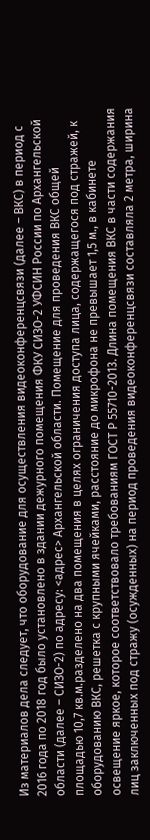Из материалов дела следует, что оборудование для осуществления видеоконференцсвязи (далее – ВКС) в период с 2016 года по 2018 год было установлено в здании дежурного помещения ФКУ СИЗО-2 УФСИН России по Архангельской области (далее – СИЗО-2) по адресу: <адрес> Архангельской области. Помещение для проведения ВКС общей площадью 10,7 кв.м.разделено на два помещения в целях ограничения доступа лица, содержащегося под стражей, к оборудованию ВКС, решетка с крупными ячейками, расстояние до микрофона не превышает 1,5 м., в кабинете освещение яркое, которое соответствовало требованиям ГОСТ Р 55710-2013. Длина помещения ВКС в части содержания лиц заключенных под стражу (осужденных) на период проведения видеоконференцсвязи составляла 2 метра, ширина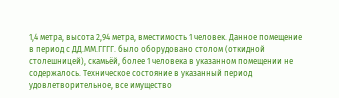1,4 метра, высота 2,94 метра, вместимость 1 человек. Данное помещение в период с ДД.ММ.ГГГГ. было оборудовано столом (откидной столешницей), скамьёй, более 1 человека в указанном помещении не содержалось. Техническое состояние в указанный период удовлетворительное, все имущество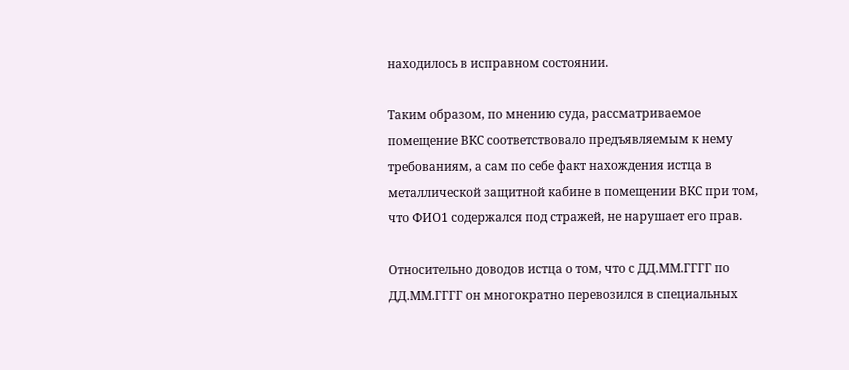находилось в исправном состоянии.

Таким образом, по мнению суда, рассматриваемое помещение ВКС соответствовало предъявляемым к нему требованиям, а сам по себе факт нахождения истца в металлической защитной кабине в помещении ВКС при том, что ФИО1 содержался под стражей, не нарушает его прав.

Относительно доводов истца о том, что с ДД.ММ.ГГГГ по ДД.ММ.ГГГГ он многократно перевозился в специальных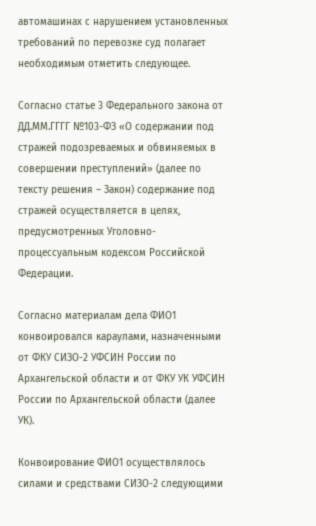автомашинах с нарушением установленных требований по перевозке суд полагает необходимым отметить следующее.

Согласно статье 3 Федерального закона от ДД.ММ.ГГГГ №103-ФЗ «О содержании под стражей подозреваемых и обвиняемых в совершении преступлений» (далее по тексту решения – Закон) содержание под стражей осуществляется в целях, предусмотренных Уголовно-процессуальным кодексом Российской Федерации.

Согласно материалам дела ФИО1 конвоировался караулами, назначенными от ФКУ СИЗО-2 УФСИН России по Архангельской области и от ФКУ УК УФСИН России по Архангельской области (далее УК).

Конвоирование ФИО1 осуществлялось силами и средствами СИЗО-2 следующими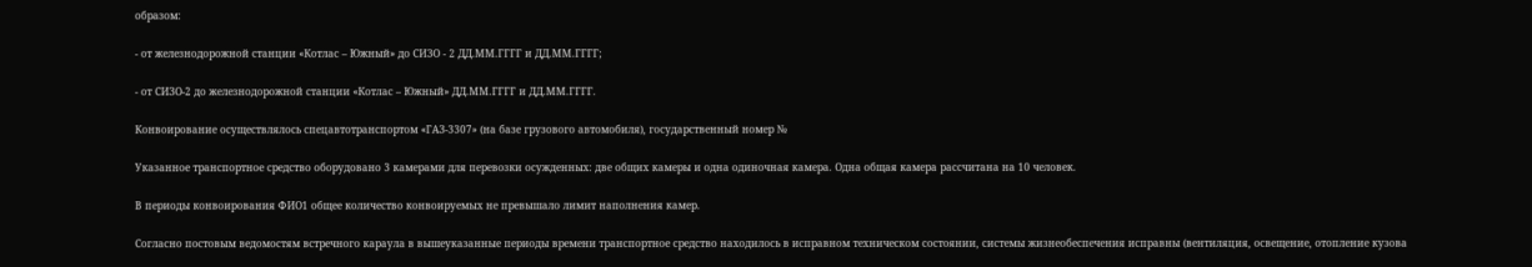образом:

- от железнодорожной станции «Котлас – Южный» до СИЗО - 2 ДД.ММ.ГГГГ и ДД.ММ.ГГГГ;

- от СИЗО-2 до железнодорожной станции «Котлас – Южный» ДД.ММ.ГГГГ и ДД.ММ.ГГГГ.

Конвоирование осуществлялось спецавтотранспортом «ГАЗ-3307» (на базе грузового автомобиля), государственный номер №

Указанное транспортное средство оборудовано 3 камерами для перевозки осужденных: две общих камеры и одна одиночная камера. Одна общая камера рассчитана на 10 человек.

В периоды конвоирования ФИО1 общее количество конвоируемых не превышало лимит наполнения камер.

Согласно постовым ведомостям встречного караула в вышеуказанные периоды времени транспортное средство находилось в исправном техническом состоянии, системы жизнеобеспечения исправны (вентиляция, освещение, отопление кузова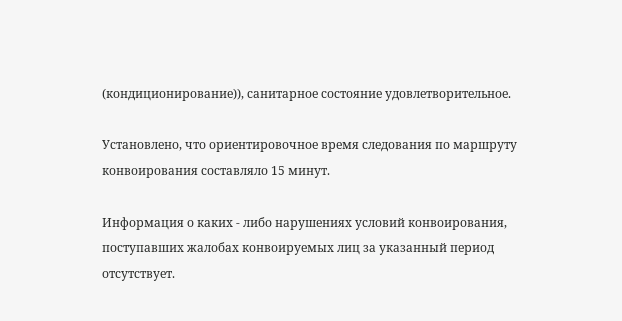(кондиционирование)), санитарное состояние удовлетворительное.

Установлено, что ориентировочное время следования по маршруту конвоирования составляло 15 минут.

Информация о каких - либо нарушениях условий конвоирования, поступавших жалобах конвоируемых лиц за указанный период отсутствует.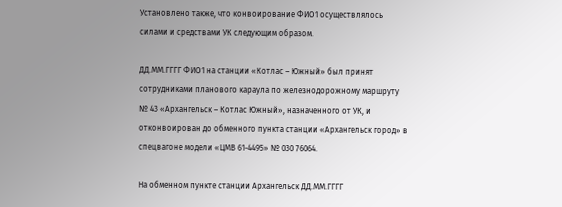Установлено также, что конвоирование ФИО1 осуществлялось силами и средствами УК следующим образом.

ДД.ММ.ГГГГ ФИО1 на станции «Котлас – Южный» был принят сотрудниками планового караула по железнодорожному маршруту № 43 «Архангельск – Котлас Южный», назначенного от УК, и отконвоирован до обменного пункта станции «Архангельск город» в спецвагоне модели «ЦМВ 61-4495» № 030 76064.

На обменном пункте станции Архангельск ДД.ММ.ГГГГ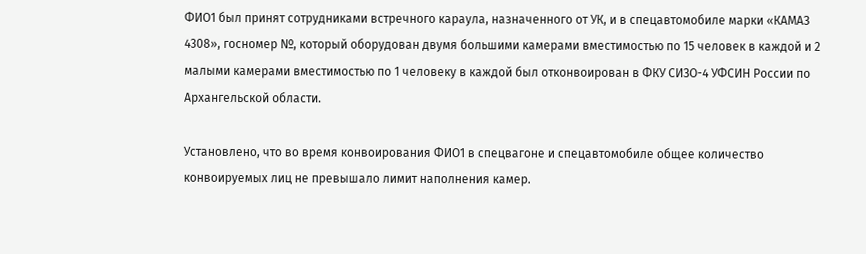ФИО1 был принят сотрудниками встречного караула, назначенного от УК, и в спецавтомобиле марки «КАМАЗ 4308», госномер №, который оборудован двумя большими камерами вместимостью по 15 человек в каждой и 2 малыми камерами вместимостью по 1 человеку в каждой был отконвоирован в ФКУ СИЗО-4 УФСИН России по Архангельской области.

Установлено, что во время конвоирования ФИО1 в спецвагоне и спецавтомобиле общее количество конвоируемых лиц не превышало лимит наполнения камер.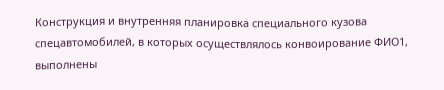Конструкция и внутренняя планировка специального кузова спецавтомобилей, в которых осуществлялось конвоирование ФИО1, выполнены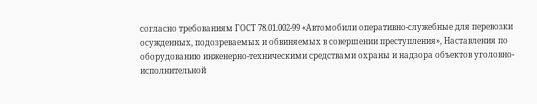согласно требованиям ГОСТ 78.01.002-99 «Автомобили оперативно-служебные для перевозки осужденных, подозреваемых и обвиняемых в совершении преступления», Наставления по оборудованию инженерно-техническими средствами охраны и надзора объектов уголовно-исполнительной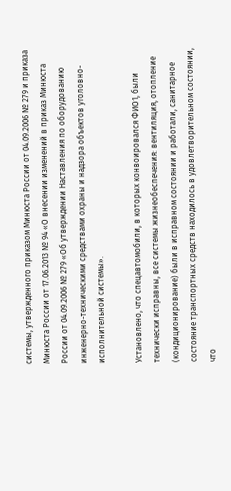системы, утвержденного приказом Минюста России от 04.09.2006 № 279 и приказа Минюста России от 17.06.2013 № 94 «О внесении изменений в приказ Минюста России от 04.09.2006 № 279 «Об утверждении Наставления по оборудованию инженерно-техническими средствами охраны и надзора объектов уголовно-исполнительной системы».

Установлено, что спецавтомобили, в которых конвоировался ФИО1, были технически исправны, все системы жизнеобеспечения: вентиляция, отопление (кондиционирование) были в исправном состоянии и работали, санитарное состояние транспортных средств находилось в удовлетворительном состоянии, что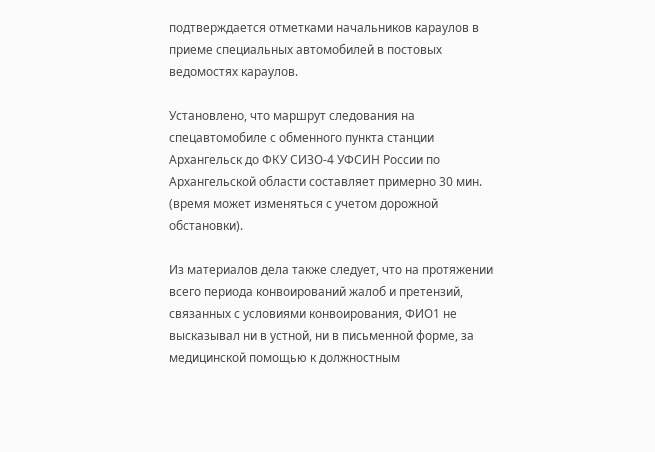подтверждается отметками начальников караулов в приеме специальных автомобилей в постовых ведомостях караулов.

Установлено, что маршрут следования на спецавтомобиле с обменного пункта станции Архангельск до ФКУ СИЗО-4 УФСИН России по Архангельской области составляет примерно 30 мин. (время может изменяться с учетом дорожной обстановки).

Из материалов дела также следует, что на протяжении всего периода конвоирований жалоб и претензий, связанных с условиями конвоирования, ФИО1 не высказывал ни в устной, ни в письменной форме, за медицинской помощью к должностным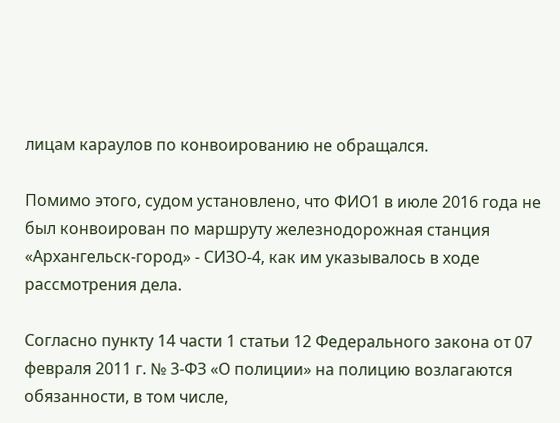лицам караулов по конвоированию не обращался.

Помимо этого, судом установлено, что ФИО1 в июле 2016 года не был конвоирован по маршруту железнодорожная станция «Архангельск-город» - СИЗО-4, как им указывалось в ходе рассмотрения дела.

Согласно пункту 14 части 1 статьи 12 Федерального закона от 07 февраля 2011 г. № 3-ФЗ «О полиции» на полицию возлагаются обязанности, в том числе,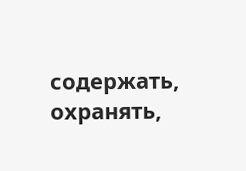содержать, охранять,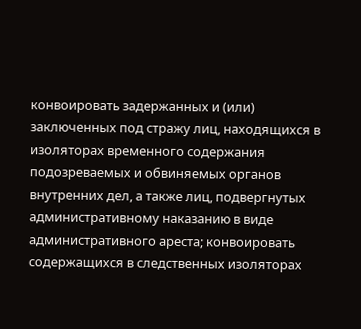конвоировать задержанных и (или) заключенных под стражу лиц, находящихся в изоляторах временного содержания подозреваемых и обвиняемых органов внутренних дел, а также лиц, подвергнутых административному наказанию в виде административного ареста; конвоировать содержащихся в следственных изоляторах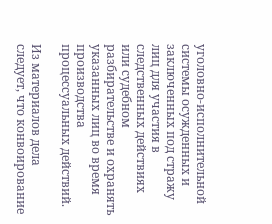уголовно-исполнительной системы осужденных и заключенных под стражу лиц для участия в следственных действиях или судебном разбирательстве и охранять указанных лиц во время производства процессуальных действий.

Из материалов дела следует, что конвоирование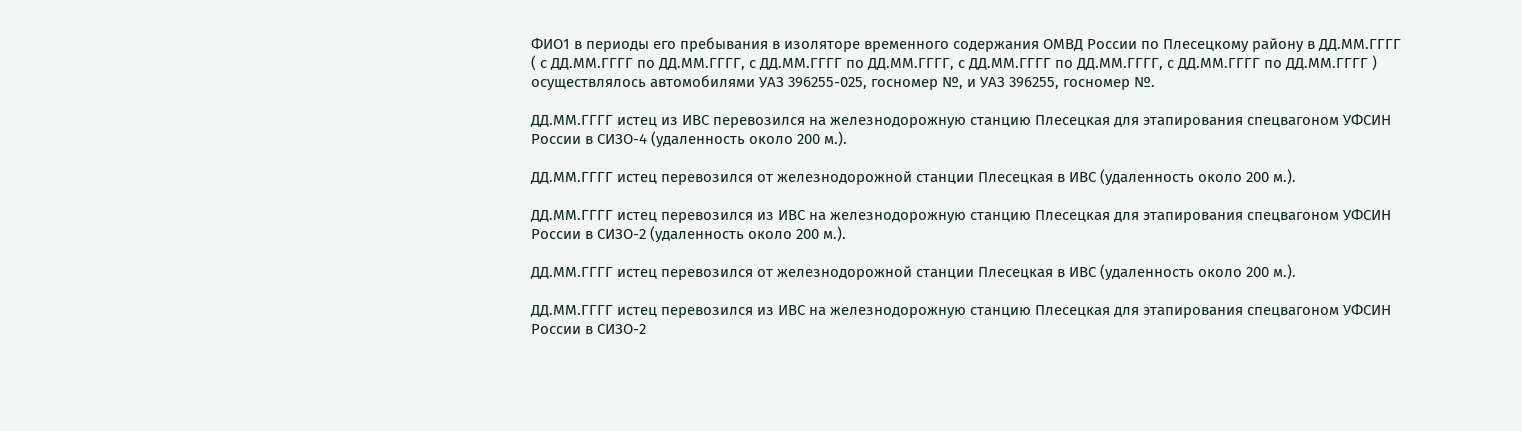ФИО1 в периоды его пребывания в изоляторе временного содержания ОМВД России по Плесецкому району в ДД.ММ.ГГГГ ( с ДД.ММ.ГГГГ по ДД.ММ.ГГГГ, с ДД.ММ.ГГГГ по ДД.ММ.ГГГГ, с ДД.ММ.ГГГГ по ДД.ММ.ГГГГ, с ДД.ММ.ГГГГ по ДД.ММ.ГГГГ ) осуществлялось автомобилями УАЗ 396255-025, госномер №, и УАЗ 396255, госномер №.

ДД.ММ.ГГГГ истец из ИВС перевозился на железнодорожную станцию Плесецкая для этапирования спецвагоном УФСИН России в СИЗО-4 (удаленность около 200 м.).

ДД.ММ.ГГГГ истец перевозился от железнодорожной станции Плесецкая в ИВС (удаленность около 200 м.).

ДД.ММ.ГГГГ истец перевозился из ИВС на железнодорожную станцию Плесецкая для этапирования спецвагоном УФСИН России в СИЗО-2 (удаленность около 200 м.).

ДД.ММ.ГГГГ истец перевозился от железнодорожной станции Плесецкая в ИВС (удаленность около 200 м.).

ДД.ММ.ГГГГ истец перевозился из ИВС на железнодорожную станцию Плесецкая для этапирования спецвагоном УФСИН России в СИЗО-2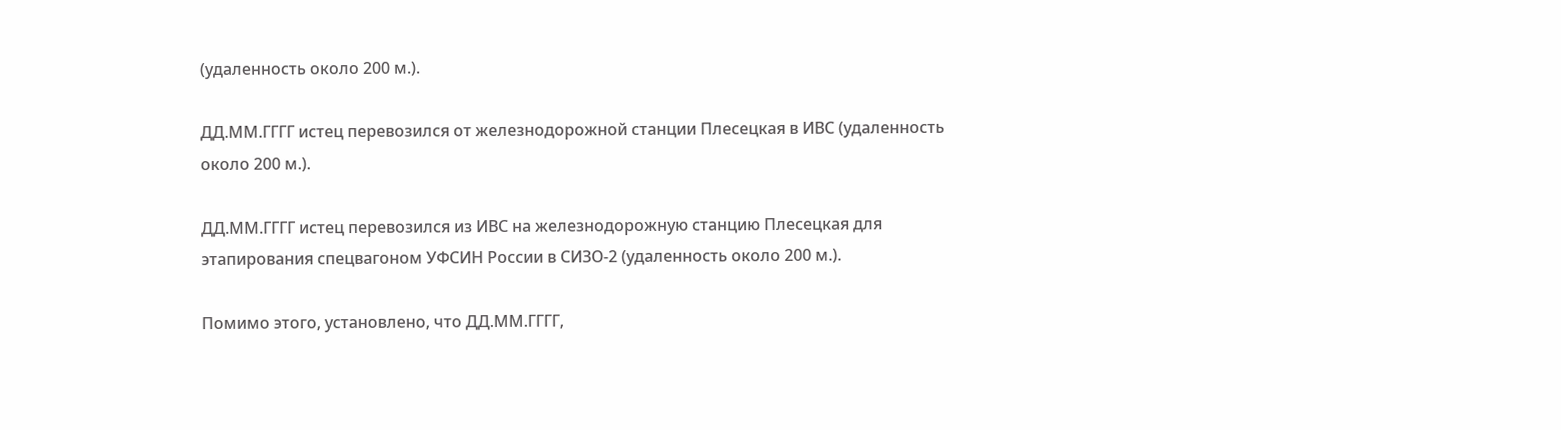(удаленность около 200 м.).

ДД.ММ.ГГГГ истец перевозился от железнодорожной станции Плесецкая в ИВС (удаленность около 200 м.).

ДД.ММ.ГГГГ истец перевозился из ИВС на железнодорожную станцию Плесецкая для этапирования спецвагоном УФСИН России в СИЗО-2 (удаленность около 200 м.).

Помимо этого, установлено, что ДД.ММ.ГГГГ,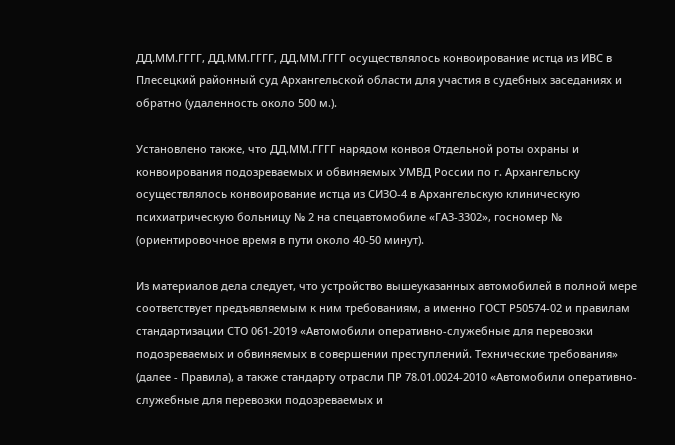ДД.ММ.ГГГГ, ДД.ММ.ГГГГ, ДД.ММ.ГГГГ осуществлялось конвоирование истца из ИВС в Плесецкий районный суд Архангельской области для участия в судебных заседаниях и обратно (удаленность около 500 м.).

Установлено также, что ДД.ММ.ГГГГ нарядом конвоя Отдельной роты охраны и конвоирования подозреваемых и обвиняемых УМВД России по г. Архангельску осуществлялось конвоирование истца из СИЗО-4 в Архангельскую клиническую психиатрическую больницу № 2 на спецавтомобиле «ГАЗ-3302», госномер № (ориентировочное время в пути около 40-50 минут).

Из материалов дела следует, что устройство вышеуказанных автомобилей в полной мере соответствует предъявляемым к ним требованиям, а именно ГОСТ Р50574-02 и правилам стандартизации СТО 061-2019 «Автомобили оперативно-служебные для перевозки подозреваемых и обвиняемых в совершении преступлений. Технические требования» (далее - Правила), а также стандарту отрасли ПР 78.01.0024-2010 «Автомобили оперативно-служебные для перевозки подозреваемых и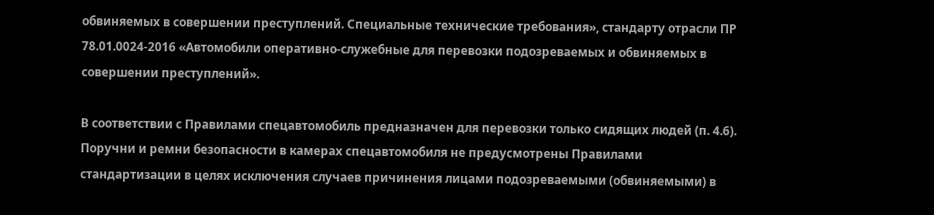обвиняемых в совершении преступлений. Специальные технические требования», стандарту отрасли ПР 78.01.0024-2016 «Автомобили оперативно-служебные для перевозки подозреваемых и обвиняемых в совершении преступлений».

В соответствии с Правилами спецавтомобиль предназначен для перевозки только сидящих людей (п. 4.6). Поручни и ремни безопасности в камерах спецавтомобиля не предусмотрены Правилами стандартизации в целях исключения случаев причинения лицами подозреваемыми (обвиняемыми) в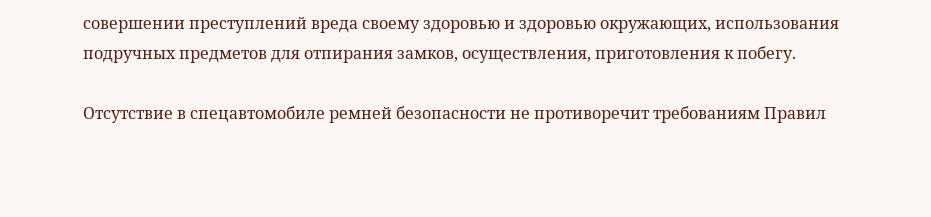совершении преступлений вреда своему здоровью и здоровью окружающих, использования подручных предметов для отпирания замков, осуществления, приготовления к побегу.

Отсутствие в спецавтомобиле ремней безопасности не противоречит требованиям Правил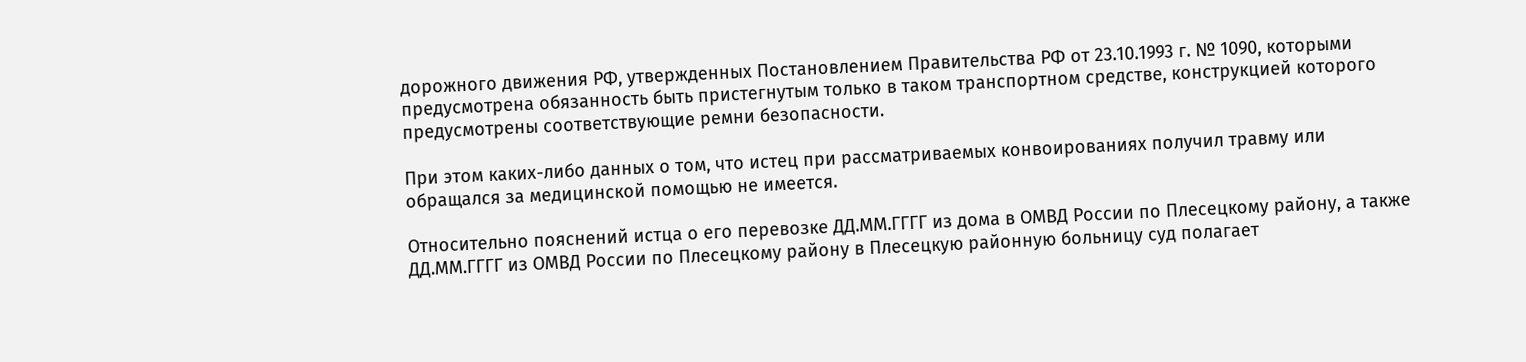дорожного движения РФ, утвержденных Постановлением Правительства РФ от 23.10.1993 г. № 1090, которыми предусмотрена обязанность быть пристегнутым только в таком транспортном средстве, конструкцией которого предусмотрены соответствующие ремни безопасности.

При этом каких-либо данных о том, что истец при рассматриваемых конвоированиях получил травму или обращался за медицинской помощью не имеется.

Относительно пояснений истца о его перевозке ДД.ММ.ГГГГ из дома в ОМВД России по Плесецкому району, а также ДД.ММ.ГГГГ из ОМВД России по Плесецкому району в Плесецкую районную больницу суд полагает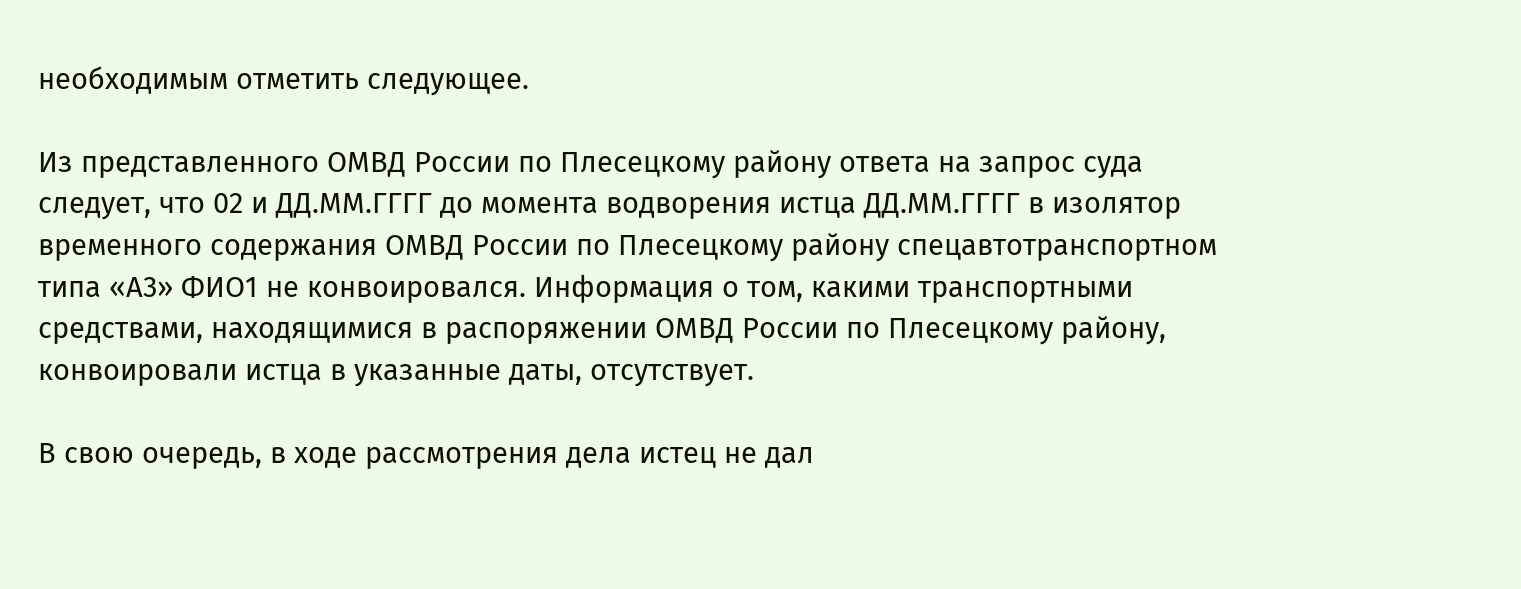необходимым отметить следующее.

Из представленного ОМВД России по Плесецкому району ответа на запрос суда следует, что 02 и ДД.ММ.ГГГГ до момента водворения истца ДД.ММ.ГГГГ в изолятор временного содержания ОМВД России по Плесецкому району спецавтотранспортном типа «А3» ФИО1 не конвоировался. Информация о том, какими транспортными средствами, находящимися в распоряжении ОМВД России по Плесецкому району, конвоировали истца в указанные даты, отсутствует.

В свою очередь, в ходе рассмотрения дела истец не дал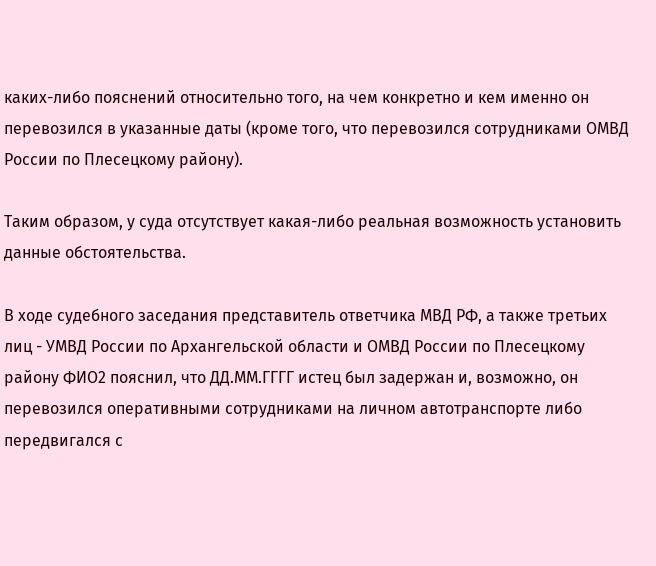каких-либо пояснений относительно того, на чем конкретно и кем именно он перевозился в указанные даты (кроме того, что перевозился сотрудниками ОМВД России по Плесецкому району).

Таким образом, у суда отсутствует какая-либо реальная возможность установить данные обстоятельства.

В ходе судебного заседания представитель ответчика МВД РФ, а также третьих лиц - УМВД России по Архангельской области и ОМВД России по Плесецкому району ФИО2 пояснил, что ДД.ММ.ГГГГ истец был задержан и, возможно, он перевозился оперативными сотрудниками на личном автотранспорте либо передвигался с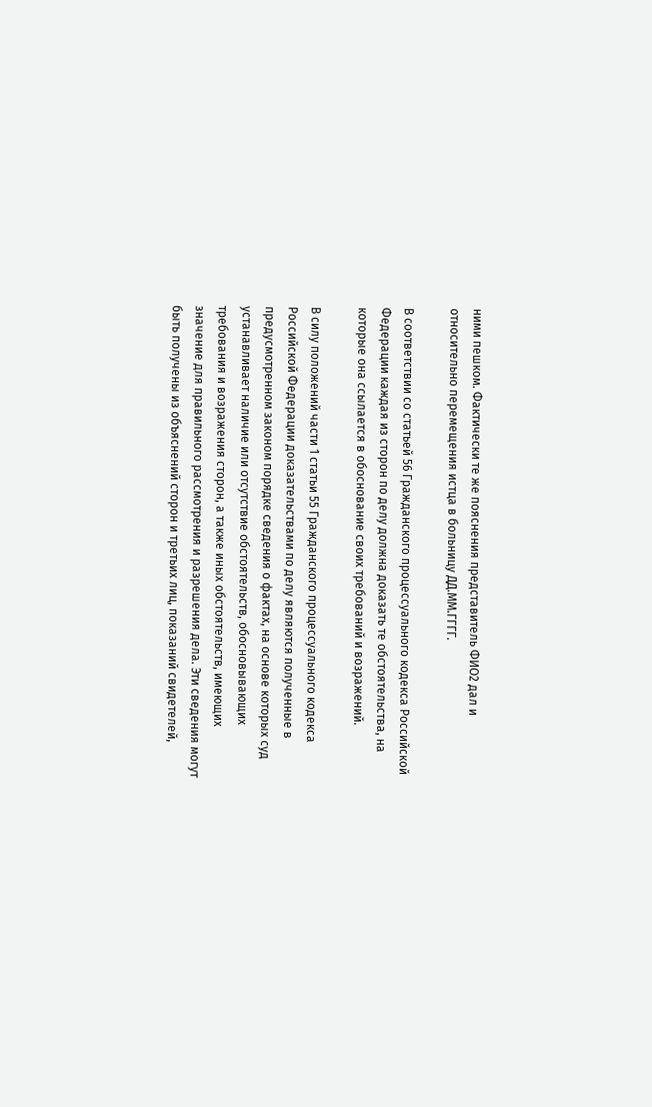ними пешком. Фактически те же пояснения представитель ФИО2 дал и относительно перемещения истца в больницу ДД.ММ.ГГГГ.

В соответствии со статьей 56 Гражданского процессуального кодекса Российской Федерации каждая из сторон по делу должна доказать те обстоятельства, на которые она ссылается в обоснование своих требований и возражений.

В силу положений части 1 статьи 55 Гражданского процессуального кодекса Российской Федерации доказательствами по делу являются полученные в предусмотренном законом порядке сведения о фактах, на основе которых суд устанавливает наличие или отсутствие обстоятельств, обосновывающих требования и возражения сторон, а также иных обстоятельств, имеющих значение для правильного рассмотрения и разрешения дела. Эти сведения могут быть получены из объяснений сторон и третьих лиц, показаний свидетелей,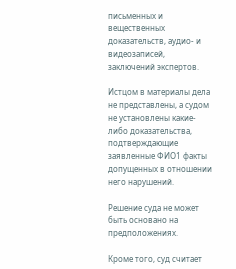письменных и вещественных доказательств, аудио- и видеозаписей, заключений экспертов.

Истцом в материалы дела не представлены, а судом не установлены какие-либо доказательства, подтверждающие заявленные ФИО1 факты допущенных в отношении него нарушений.

Решение суда не может быть основано на предположениях.

Кроме того, суд считает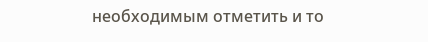необходимым отметить и то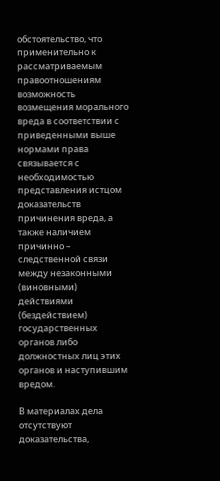обстоятельство, что применительно к рассматриваемым правоотношениям возможность возмещения морального вреда в соответствии с приведенными выше нормами права связывается с необходимостью представления истцом доказательств причинения вреда, а также наличием причинно – следственной связи между незаконными (виновными) действиями (бездействием) государственных органов либо должностных лиц этих органов и наступившим вредом.

В материалах дела отсутствуют доказательства,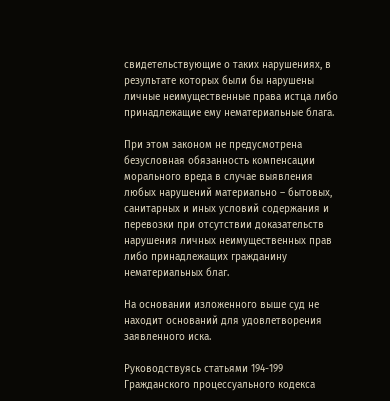свидетельствующие о таких нарушениях, в результате которых были бы нарушены личные неимущественные права истца либо принадлежащие ему нематериальные блага.

При этом законом не предусмотрена безусловная обязанность компенсации морального вреда в случае выявления любых нарушений материально – бытовых, санитарных и иных условий содержания и перевозки при отсутствии доказательств нарушения личных неимущественных прав либо принадлежащих гражданину нематериальных благ.

На основании изложенного выше суд не находит оснований для удовлетворения заявленного иска.

Руководствуясь статьями 194-199 Гражданского процессуального кодекса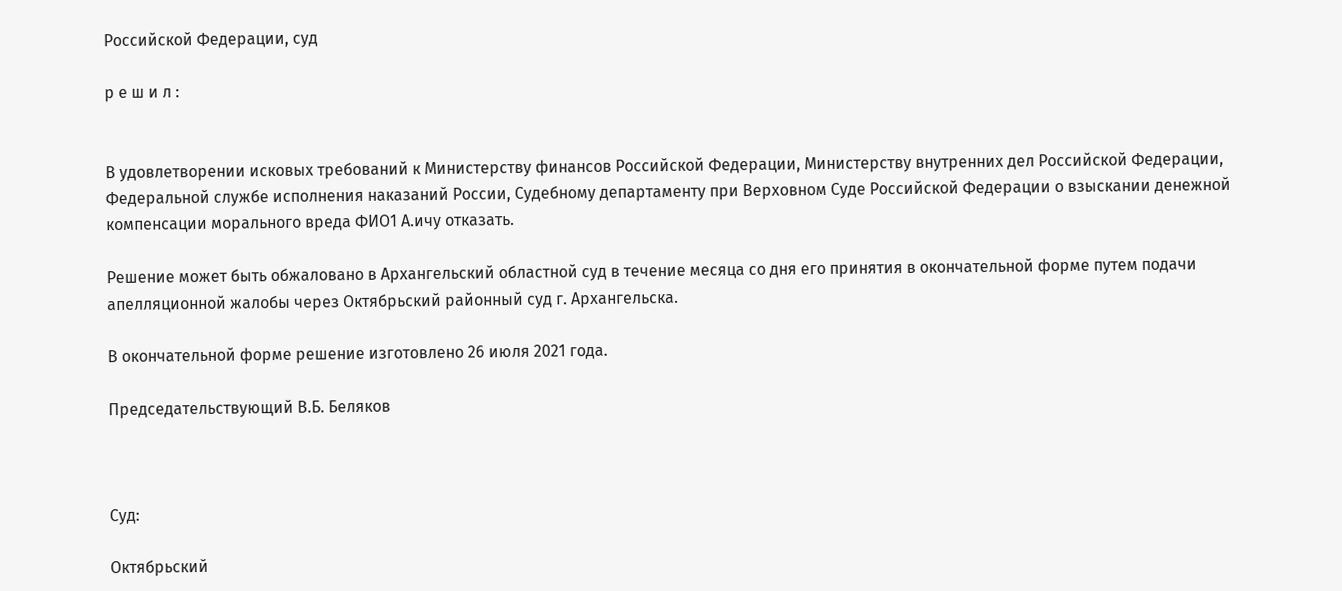Российской Федерации, суд

р е ш и л :


В удовлетворении исковых требований к Министерству финансов Российской Федерации, Министерству внутренних дел Российской Федерации, Федеральной службе исполнения наказаний России, Судебному департаменту при Верховном Суде Российской Федерации о взыскании денежной компенсации морального вреда ФИО1 А.ичу отказать.

Решение может быть обжаловано в Архангельский областной суд в течение месяца со дня его принятия в окончательной форме путем подачи апелляционной жалобы через Октябрьский районный суд г. Архангельска.

В окончательной форме решение изготовлено 26 июля 2021 года.

Председательствующий В.Б. Беляков



Суд:

Октябрьский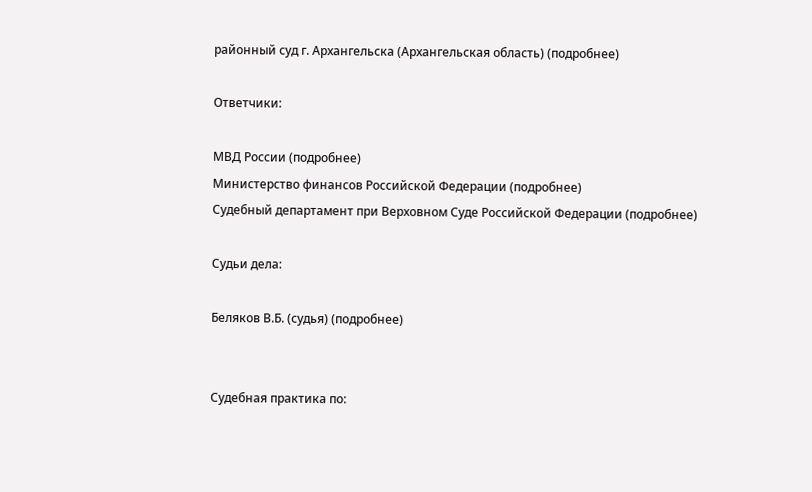районный суд г. Архангельска (Архангельская область) (подробнее)

Ответчики:

МВД России (подробнее)
Министерство финансов Российской Федерации (подробнее)
Судебный департамент при Верховном Суде Российской Федерации (подробнее)

Судьи дела:

Беляков В.Б. (судья) (подробнее)


Судебная практика по: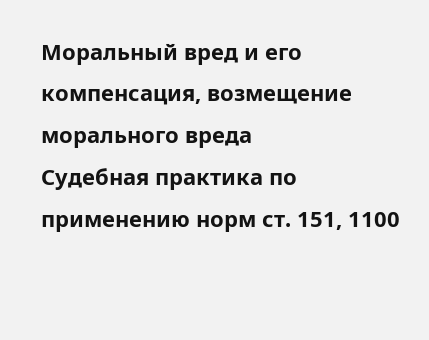Моральный вред и его компенсация, возмещение морального вреда
Судебная практика по применению норм ст. 151, 1100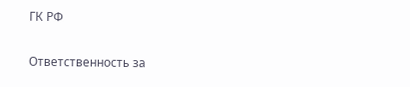ГК РФ

Ответственность за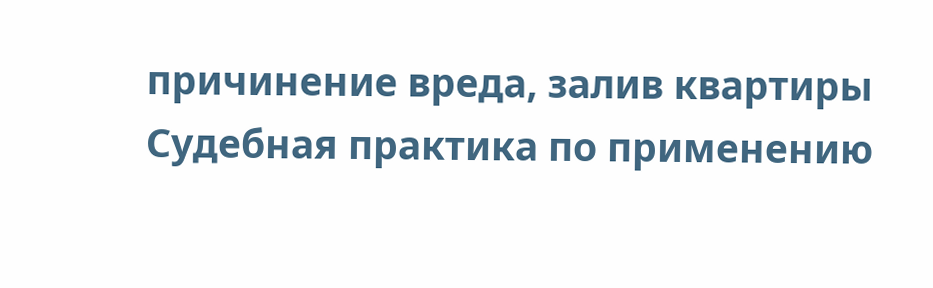причинение вреда, залив квартиры
Судебная практика по применению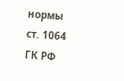нормы ст. 1064 ГК РФ